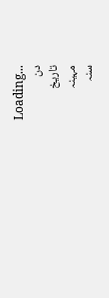Loading...
دن
تاریخ
مہینہ
سنہ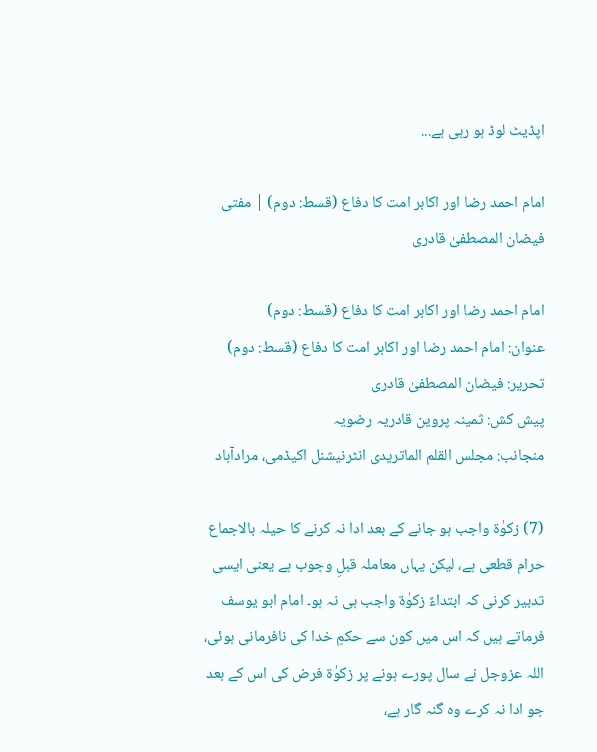اپڈیٹ لوڈ ہو رہی ہے...

امام احمد رضا اور اکابر امت کا دفاع (قسط: دوم) | مفتی فیضان المصطفیٰ قادری

امام احمد رضا اور اکابر امت کا دفاع (قسط: دوم)
عنوان: امام احمد رضا اور اکابر امت کا دفاع (قسط: دوم)
تحریر: فیضان المصطفیٰ قادری
پیش کش: ثمینہ پروین قادریہ رضویہ
منجانب: مجلس القلم الماتریدی انٹرنیشنل اکیڈمی، مرادآباد

(7) زکوٰۃ واجب ہو جانے کے بعد ادا نہ کرنے کا حیلہ بالاجماع حرام قطعی ہے، لیکن یہاں معاملہ قبلِ وجوب ہے یعنی ایسی تدبیر کرنی کہ ابتداءً زکوٰۃ واجب ہی نہ ہو۔ امام ابو یوسف فرماتے ہیں کہ اس میں کون سے حکمِ خدا کی نافرمانی ہوئی، اللہ عزوجل نے سال پورے ہونے پر زکوٰۃ فرض کی اس کے بعد جو ادا نہ کرے وہ گنہ گار ہے،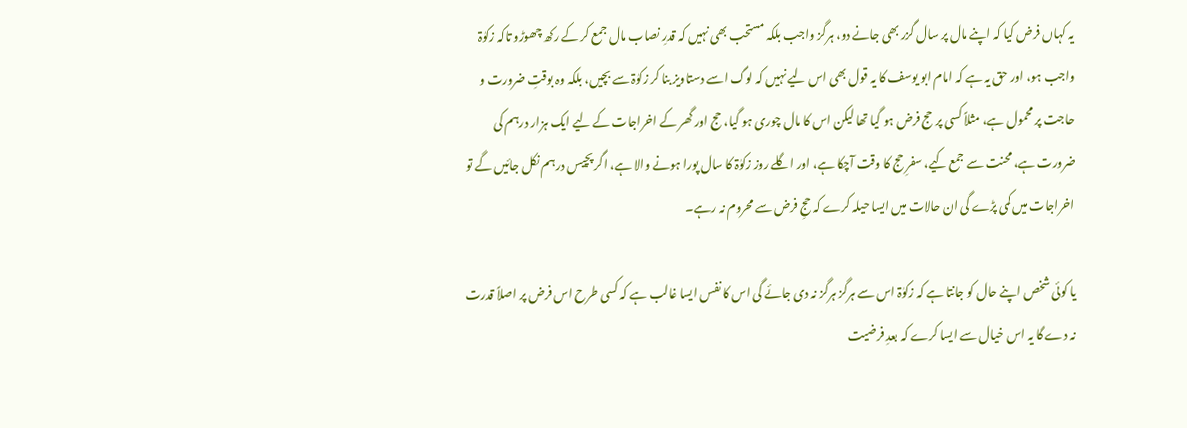یہ کہاں فرض کیا کہ اپنے مال پر سال گزر بھی جانے دو، ہرگز واجب بلکہ مستحب بھی نہیں کہ قدرِ نصاب مال جمع کر کے رکھ چھوڑو تاکہ زکوٰۃ واجب ہو، اور حق یہ ہے کہ امام ابو یوسف کا یہ قول بھی اس لیے نہیں کہ لوگ اسے دستاویز بنا کر زکوٰۃ سے بچیں، بلکہ وہ بوقتِ ضرورت و حاجت پر محمول ہے، مثلاً کسی پر حج فرض ہو گیا تھا لیکن اس کا مال چوری ہو گیا، حج اور گھر کے اخراجات کے لیے ایک ہزار درہم کی ضرورت ہے، محنت سے جمع کیے، سفرِ حج کا وقت آچکا ہے، اور اگلے روز زکوٰۃ کا سال پورا ہونے والا ہے، اگر پچیس درہم نکل جائیں گے تو اخراجات میں کمی پڑے گی ان حالات میں ایسا حیلہ کرے کہ حجِ فرض سے محروم نہ رہے۔

یا کوئی شخص اپنے حال کو جانتا ہے کہ زکوٰۃ اس سے ہرگز ہرگز نہ دی جائے گی اس کا نفس ایسا غالب ہے کہ کسی طرح اس فرض پر اصلاً قدرت نہ دے گا یہ اس خیال سے ایسا کرے کہ بعدِ فرضیت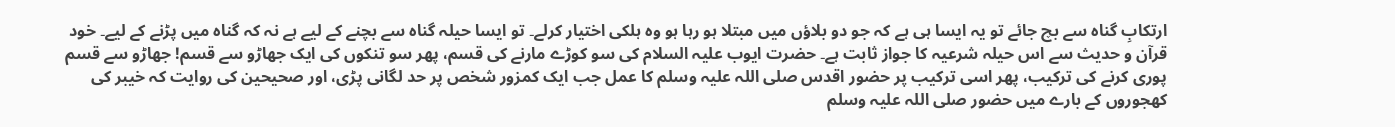ارتکابِ گناہ سے بچ جائے تو یہ ایسا ہی ہے کہ جو دو بلاؤں میں مبتلا ہو رہا ہو وہ ہلکی اختیار کرلے۔ تو ایسا حیلہ گناہ سے بچنے کے لیے ہے نہ کہ گناہ میں پڑنے کے لیے۔ خود قرآن و حدیث سے اس حیلہ شرعیہ کا جواز ثابت ہے۔ حضرت ایوب علیہ السلام کی سو کوڑے مارنے کی قسم، پھر سو تنکوں کی ایک جھاڑو سے قسم! جھاڑو سے قسم پوری کرنے کی ترکیب، پھر اسی ترکیب پر حضور اقدس صلی اللہ علیہ وسلم کا عمل جب ایک کمزور شخص پر حد لگانی پڑی، اور صحیحین کی روایت کہ خیبر کی کھجوروں کے بارے میں حضور صلی اللہ علیہ وسلم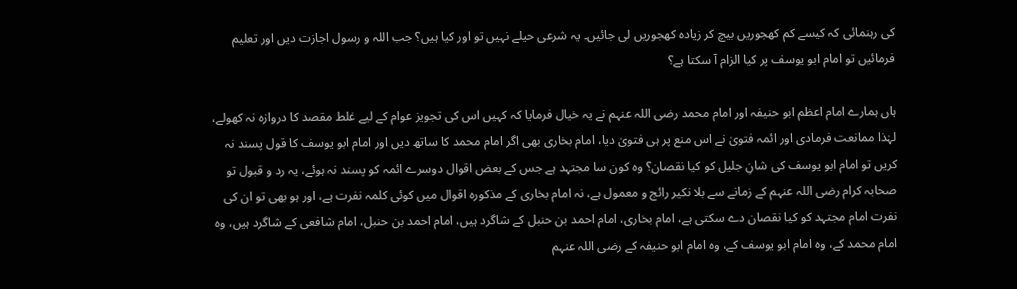کی رہنمائی کہ کیسے کم کھجوریں بیچ کر زیادہ کھجوریں لی جائیں۔ یہ شرعی حیلے نہیں تو اور کیا ہیں؟ جب اللہ و رسول اجازت دیں اور تعلیم فرمائیں تو امام ابو یوسف پر کیا الزام آ سکتا ہے؟

ہاں ہمارے امام اعظم ابو حنیفہ اور امام محمد رضی اللہ عنہم نے یہ خیال فرمایا کہ کہیں اس کی تجویز عوام کے لیے غلط مقصد کا دروازہ نہ کھولے، لہٰذا ممانعت فرمادی اور ائمہ فتویٰ نے اس منع پر ہی فتویٰ دیا، امام بخاری بھی اگر امام محمد کا ساتھ دیں اور امام ابو یوسف کا قول پسند نہ کریں تو امام ابو یوسف کی شانِ جلیل کو کیا نقصان؟ وہ کون سا مجتہد ہے جس کے بعض اقوال دوسرے ائمہ کو پسند نہ ہوئے، یہ رد و قبول تو صحابہ کرام رضی اللہ عنہم کے زمانے سے بلا نکیر رائج و معمول ہے، نہ امام بخاری کے مذکورہ اقوال میں کوئی کلمہ نفرت ہے، اور ہو بھی تو ان کی نفرت امام مجتہد کو کیا نقصان دے سکتی ہے، امام بخاری، امام احمد بن حنبل کے شاگرد ہیں، امام احمد بن حنبل، امام شافعی کے شاگرد ہیں، وہ امام محمد کے، وہ امام ابو یوسف کے، وہ امام ابو حنیفہ کے رضی اللہ عنہم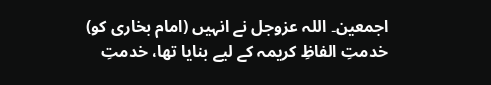اجمعین۔ اللہ عزوجل نے انہیں (امام بخاری کو) خدمتِ الفاظِ کریمہ کے لیے بنایا تھا، خدمتِ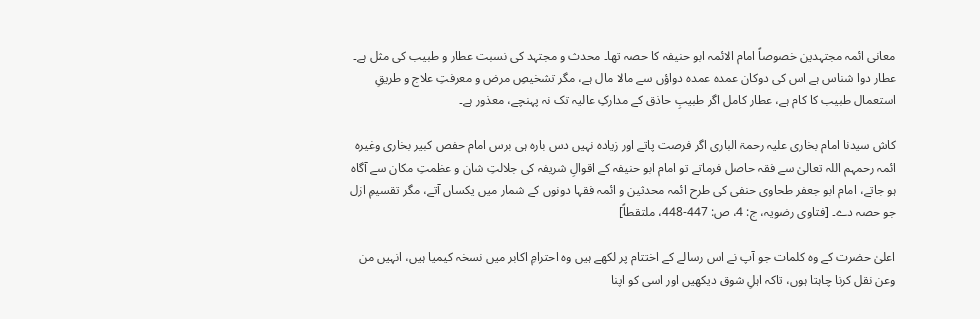معانی ائمہ مجتہدین خصوصاً امام الائمہ ابو حنیفہ کا حصہ تھا۔ محدث و مجتہد کی نسبت عطار و طبیب کی مثل ہے۔ عطار دوا شناس ہے اس کی دوکان عمدہ عمدہ دواؤں سے مالا مال ہے، مگر تشخیصِ مرض و معرفتِ علاج و طریقِ استعمال طبیب کا کام ہے، عطار کامل اگر طبیبِ حاذق کے مدارکِ عالیہ تک نہ پہنچے، معذور ہے۔

کاش سیدنا امام بخاری علیہ رحمۃ الباری اگر فرصت پاتے اور زیادہ نہیں دس بارہ ہی برس امام حفص کبیر بخاری وغیرہ ائمہ رحمہم اللہ تعالیٰ سے فقہ حاصل فرماتے تو امام ابو حنیفہ کے اقوالِ شریفہ کی جلالتِ شان و عظمتِ مکان سے آگاہ ہو جاتے، امام ابو جعفر طحاوی حنفی کی طرح ائمہ محدثین و ائمہ فقہا دونوں کے شمار میں یکساں آتے، مگر تقسیمِ ازل جو حصہ دے۔ [فتاوی رضویہ، ج: 4، ص: 447-448، ملتقطاً]

اعلیٰ حضرت کے وہ کلمات جو آپ نے اس رسالے کے اختتام پر لکھے ہیں وہ احترامِ اکابر میں نسخہ کیمیا ہیں، انہیں من وعن نقل کرنا چاہتا ہوں، تاکہ اہلِ شوق دیکھیں اور اسی کو اپنا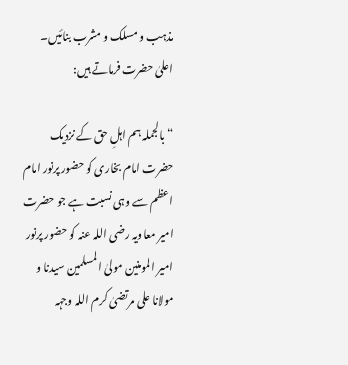مذہب و مسلک و مشرب بنائیں۔ اعلیٰ حضرت فرماتے ہیں:

“بالجملہ ہم اہلِ حق کے نزدیک حضرت امام بخاری کو حضور پرنور امام اعظم سے وہی نسبت ہے جو حضرت امیر معاویہ رضی اللہ عنہ کو حضور پرنور امیر المومنین مولیٰ المسلمین سیدنا و مولانا علی مرتضیٰ کرم اللہ وجہہ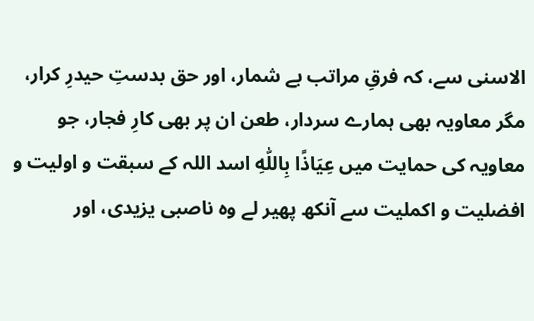الاسنی سے، کہ فرقِ مراتب بے شمار، اور حق بدستِ حیدرِ کرار، مگر معاویہ بھی ہمارے سردار، طعن ان پر بھی کارِ فجار، جو معاویہ کی حمایت میں عِيَاذًا بِاللّٰهِ اسد اللہ کے سبقت و اولیت و افضلیت و اکملیت سے آنکھ پھیر لے وہ ناصبی یزیدی، اور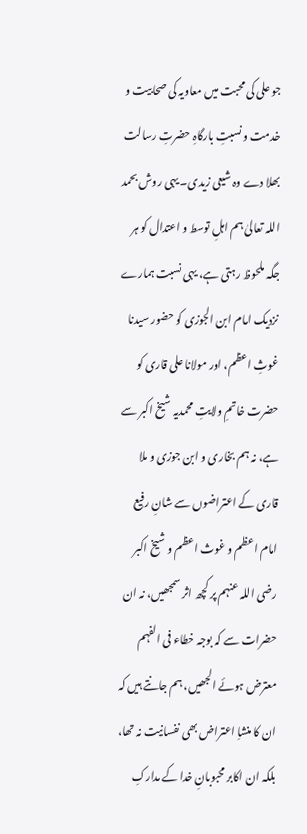جو علی کی محبت میں معاویہ کی صحابیت و خدمت و نسبتِ بارگاہِ حضرتِ رسالت بھلا دے وہ شیعی زیدی۔ یہی روش بحمد اللہ تعالیٰ ہم اہلِ توسط و اعتدال کو ہر جگہ ملحوظ رہتی ہے، یہی نسبت ہمارے نزدیک امام ابن الجوزی کو حضور سیدنا غوثِ اعظم، اور مولانا علی قاری کو حضرت خاتمِ ولایتِ محمدیہ شیخ اکبر سے ہے، نہ ہم بخاری و ابن جوزی و ملا قاری کے اعتراضوں سے شانِ رفیع امام اعظم و غوث اعظم و شیخ اکبر رضی اللہ عنہم پر کچھ اثر سمجھیں، نہ ان حضرات سے کہ بوجہ خطاء فی الفہم معترض ہوئے الجھیں، ہم جانتے ہیں کہ ان کا منشاِ اعتراض بھی نفسانیت نہ تھا، بلکہ ان اکابر محبوبانِ خدا کے مدارکِ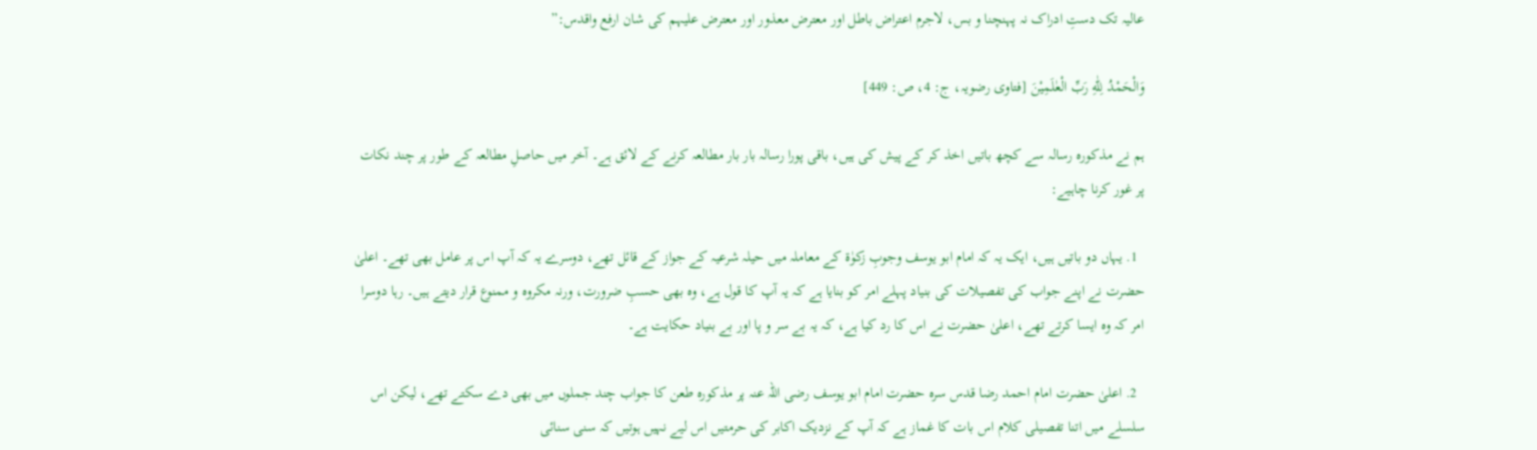عالیہ تک دستِ ادراک نہ پہنچنا و بس، لاجرم اعتراض باطل اور معترض معذور اور معترض علیہم کی شان ارفع واقدس:”

وَالْحَمْدُ لِلّٰهِ رَبِّ الْعٰلَمِيْنَ [فتاوی رضویہ، ج: 4، ص: 449]

ہم نے مذکورہ رسالہ سے کچھ باتیں اخذ کر کے پیش کی ہیں، باقی پورا رسالہ بار بار مطالعہ کرنے کے لائق ہے۔ آخر میں حاصلِ مطالعہ کے طور پر چند نکات پر غور کرنا چاہیے:

  1. یہاں دو باتیں ہیں، ایک یہ کہ امام ابو یوسف وجوبِ زکوٰۃ کے معاملہ میں حیلہ شرعیہ کے جواز کے قائل تھے، دوسرے یہ کہ آپ اس پر عامل بھی تھے۔ اعلیٰ حضرت نے اپنے جواب کی تفصیلات کی بنیاد پہلے امر کو بنایا ہے کہ یہ آپ کا قول ہے، وہ بھی حسبِ ضرورت، ورنہ مکروہ و ممنوع قرار دیتے ہیں۔ رہا دوسرا امر کہ وہ ایسا کرتے تھے، اعلیٰ حضرت نے اس کا رد کیا ہے، کہ یہ بے سر و پا اور بے بنیاد حکایت ہے۔

  2. اعلیٰ حضرت امام احمد رضا قدس سرہ حضرت امام ابو یوسف رضی اللہ عنہ پر مذکورہ طعن کا جواب چند جملوں میں بھی دے سکتے تھے، لیکن اس سلسلے میں اتنا تفصیلی کلام اس بات کا غماز ہے کہ آپ کے نزدیک اکابر کی حرمتیں اس لیے نہیں ہوتیں کہ سنی سنائی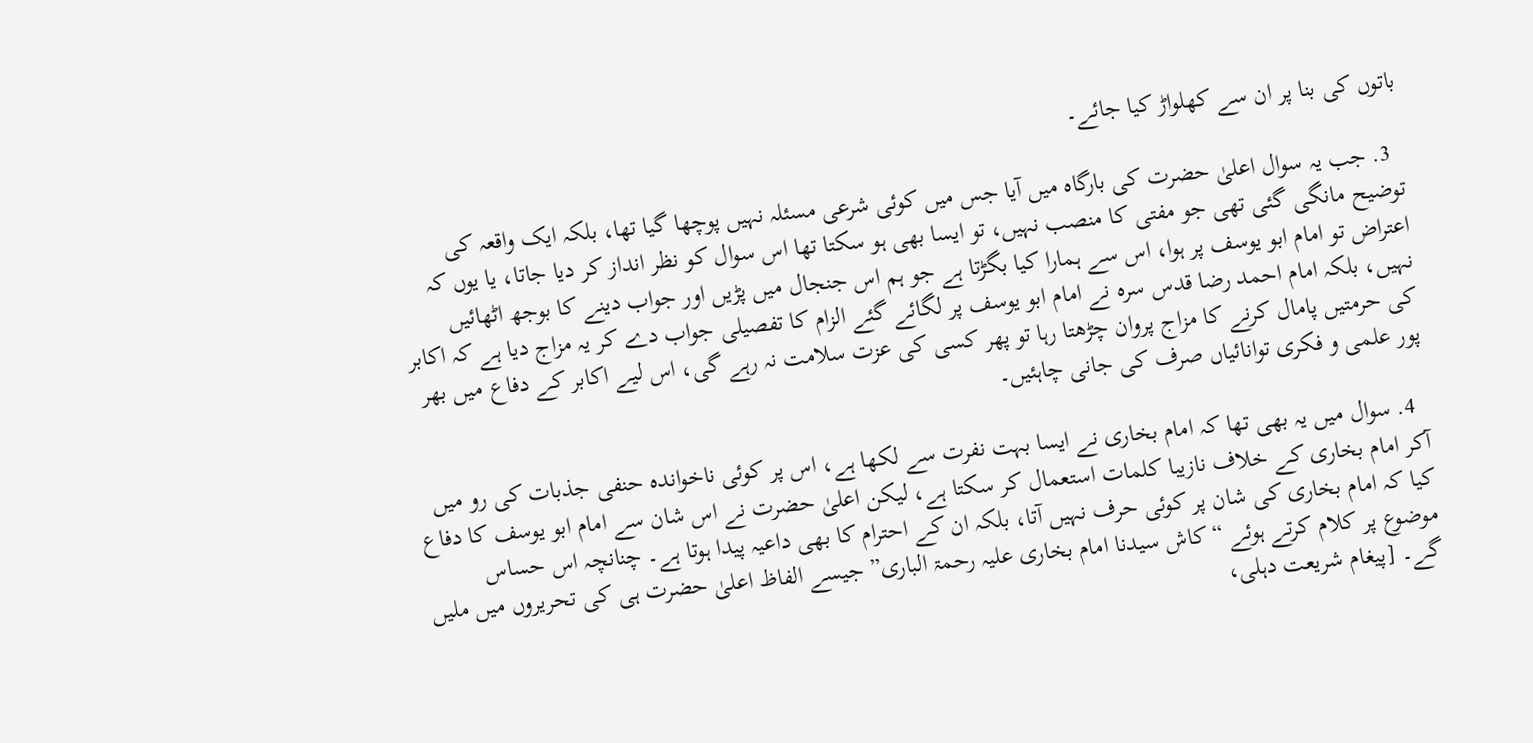باتوں کی بنا پر ان سے کھلواڑ کیا جائے۔

  3. جب یہ سوال اعلیٰ حضرت کی بارگاہ میں آیا جس میں کوئی شرعی مسئلہ نہیں پوچھا گیا تھا، بلکہ ایک واقعہ کی توضیح مانگی گئی تھی جو مفتی کا منصب نہیں، تو ایسا بھی ہو سکتا تھا اس سوال کو نظر انداز کر دیا جاتا، یا یوں کہ اعتراض تو امام ابو یوسف پر ہوا، اس سے ہمارا کیا بگڑتا ہے جو ہم اس جنجال میں پڑیں اور جواب دینے کا بوجھ اٹھائیں نہیں، بلکہ امام احمد رضا قدس سرہ نے امام ابو یوسف پر لگائے گئے الزام کا تفصیلی جواب دے کر یہ مزاج دیا ہے کہ اکابر کی حرمتیں پامال کرنے کا مزاج پروان چڑھتا رہا تو پھر کسی کی عزت سلامت نہ رہے گی، اس لیے اکابر کے دفاع میں بھر پور علمی و فکری توانائیاں صرف کی جانی چاہئیں۔

  4. سوال میں یہ بھی تھا کہ امام بخاری نے ایسا بہت نفرت سے لکھا ہے، اس پر کوئی ناخواندہ حنفی جذبات کی رو میں آکر امام بخاری کے خلاف نازیبا کلمات استعمال کر سکتا ہے، لیکن اعلیٰ حضرت نے اس شان سے امام ابو یوسف کا دفاع کیا کہ امام بخاری کی شان پر کوئی حرف نہیں آتا، بلکہ ان کے احترام کا بھی داعیہ پیدا ہوتا ہے۔ چنانچہ اس حساس موضوع پر کلام کرتے ہوئے “کاش سیدنا امام بخاری علیہ رحمۃ الباری” جیسے الفاظ اعلیٰ حضرت ہی کی تحریروں میں ملیں گے۔ [پیغام شریعت دہلی،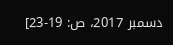دسمبر 2017، ص: 19-23]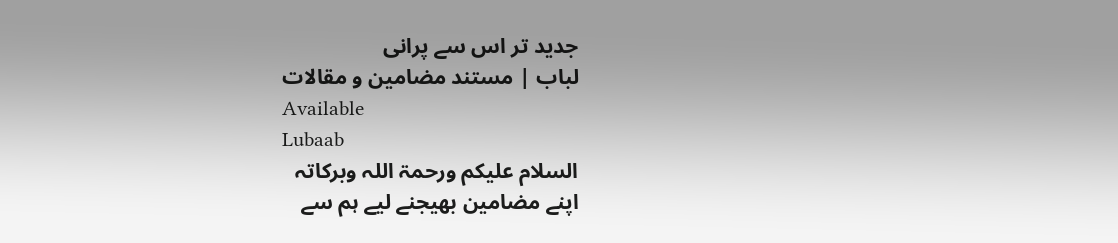جدید تر اس سے پرانی
لباب | مستند مضامین و مقالات
Available
Lubaab
السلام علیکم ورحمۃ اللہ وبرکاتہ
اپنے مضامین بھیجنے لیے ہم سے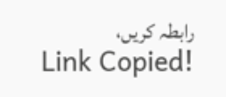رابطہ کریں،
Link Copied!